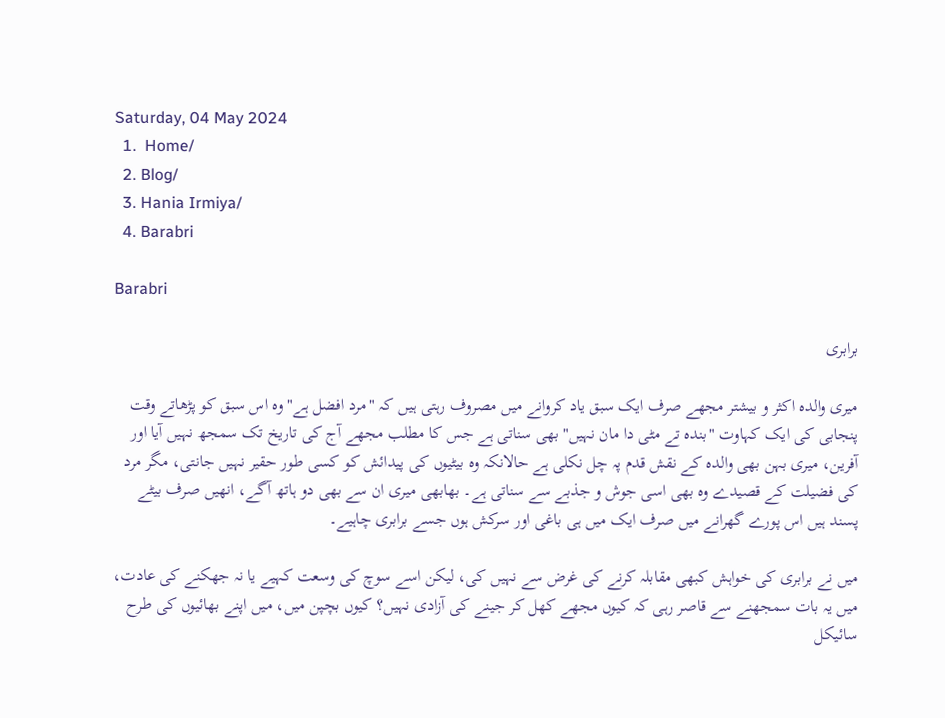Saturday, 04 May 2024
  1.  Home/
  2. Blog/
  3. Hania Irmiya/
  4. Barabri

Barabri

برابری

میری والدہ اکثر و بیشتر مجھے صرف ایک سبق یاد کروانے میں مصروف رہتی ہیں کہ "مرد افضل ہے" وہ اس سبق کو پڑھاتے وقت پنجابی کی ایک کہاوت "بندہ تے مٹی دا مان نہیں" بھی سناتی ہے جس کا مطلب مجھے آج کی تاریخ تک سمجھ نہیں آیا اور آفرین، میری بہن بھی والدہ کے نقش قدم پہ چل نکلی ہے حالانکہ وہ بیٹیوں کی پیدائش کو کسی طور حقیر نہیں جانتی، مگر مرد کی فضیلت کے قصیدے وہ بھی اسی جوش و جذبے سے سناتی ہے۔ بھابھی میری ان سے بھی دو ہاتھ آگے، انھیں صرف بیٹے پسند ہیں اس پورے گھرانے میں صرف ایک میں ہی باغی اور سرکش ہوں جسے برابری چاہیے۔

میں نے برابری کی خواہش کبھی مقابلہ کرنے کی غرض سے نہیں کی، لیکن اسے سوچ کی وسعت کہیے یا نہ جھکنے کی عادت، میں یہ بات سمجھنے سے قاصر رہی کہ کیوں مجھے کھل کر جینے کی آزادی نہیں؟ کیوں بچپن میں، میں اپنے بھائیوں کی طرح سائیکل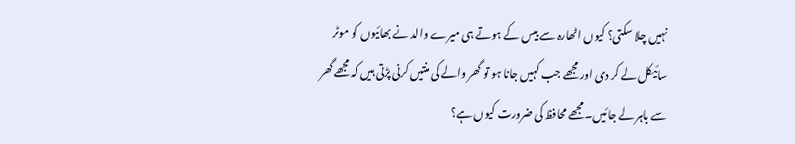نہیں چلا سکتی؟ کیوں اٹھارہ سے بیس کے ہوتے ہی میرے والد نے بھائیوں کو موٹر سائیکل لے کر دی اور مجھے جب کہیں جانا ہو تو گھر والے کی منتیں کرنی پڑتی ہیں کہ مجھے گھر سے باہر لے جائیں۔ مجھے محافظ کی ضرورت کیوں ہے؟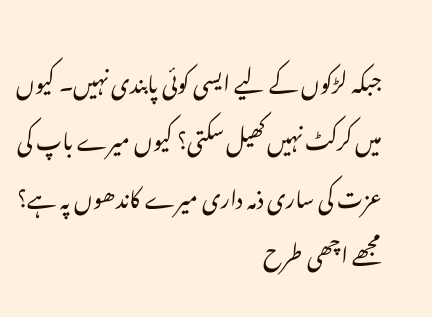جبکہ لڑکوں کے لیے ایسی کوئی پابندی نہیں۔ کیوں میں کرکٹ نہیں کھیل سکتی؟ کیوں میرے باپ کی عزت کی ساری ذمہ داری میرے کاندھوں پہ ہے؟ مجھے اچھی طرح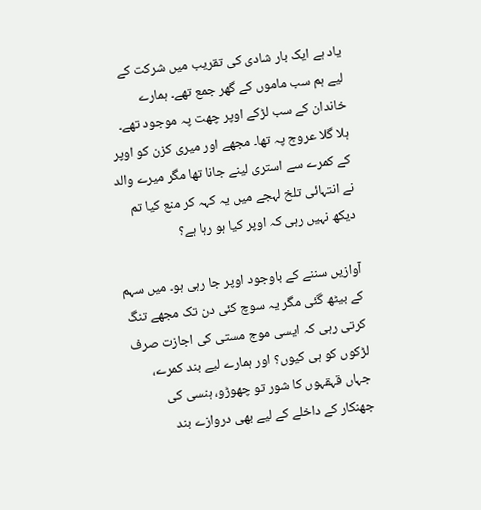یاد ہے ایک بار شادی کی تقریب میں شرکت کے لیے ہم سب ماموں کے گھر جمع تھے۔ ہمارے خاندان کے سب لڑکے اوپر چھت پہ موجود تھے۔ ہلا گلا عروج پہ تھا۔ مجھے اور میری کزن کو اوپر کے کمرے سے استری لینے جانا تھا مگر میرے والد نے انتہائی تلخ لہجے میں یہ کہہ کر منع کیا تم دیکھ نہیں رہی کہ اوپر کیا ہو رہا ہے؟

آوازیں سننے کے باوجود اوپر جا رہی ہو۔ میں سہم کے بیٹھ گئی مگر یہ سوچ کئی دن تک مجھے تنگ کرتی رہی کہ ایسی موج مستی کی اجازت صرف لڑکوں کو ہی کیوں؟ اور ہمارے لیے بند کمرے، جہاں قہقہوں کا شور تو چھوڑو، ہنسی کی جھنکار کے داخلے کے لیے بھی دروازے بند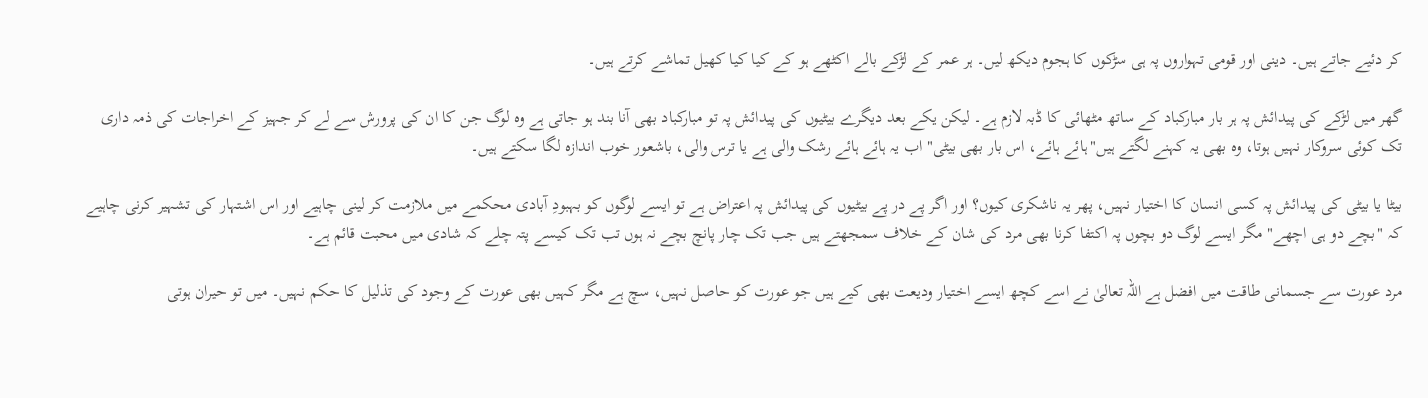کر دئیے جاتے ہیں۔ دینی اور قومی تہواروں پہ ہی سڑکوں کا ہجوم دیکھ لیں۔ ہر عمر کے لڑکے بالے اکٹھے ہو کے کیا کیا کھیل تماشے کرتے ہیں۔

گھر میں لڑکے کی پیدائش پہ ہر بار مبارکباد کے ساتھ مٹھائی کا ڈبہ لازم ہے۔ لیکن یکے بعد دیگرے بیٹیوں کی پیدائش پہ تو مبارکباد بھی آنا بند ہو جاتی ہے وہ لوگ جن کا ان کی پرورش سے لے کر جہیز کے اخراجات کی ذمہ داری تک کوئی سروکار نہیں ہوتا، وہ بھی یہ کہنے لگتے ہیں"ہائے ہائے، اس بار بھی بیٹی" اب یہ ہائے ہائے رشک والی ہے یا ترس والی، باشعور خوب اندازہ لگا سکتے ہیں۔

بیٹا یا بیٹی کی پیدائش پہ کسی انسان کا اختیار نہیں، پھر یہ ناشکری کیوں؟ اور اگر پے در پے بیٹیوں کی پیدائش پہ اعتراض ہے تو ایسے لوگوں کو بہبودِ آبادی محکمے میں ملازمت کر لینی چاہیے اور اس اشتہار کی تشہیر کرنی چاہیے کہ "بچے دو ہی اچھے" مگر ایسے لوگ دو بچوں پہ اکتفا کرنا بھی مرد کی شان کے خلاف سمجھتے ہیں جب تک چار پانچ بچے نہ ہوں تب تک کیسے پتہ چلے کہ شادی میں محبت قائم ہے۔

مرد عورت سے جسمانی طاقت میں افضل ہے اللہ تعالیٰ نے اسے کچھ ایسے اختیار ودیعت بھی کیے ہیں جو عورت کو حاصل نہیں، سچ ہے مگر کہیں بھی عورت کے وجود کی تذلیل کا حکم نہیں۔ میں تو حیران ہوتی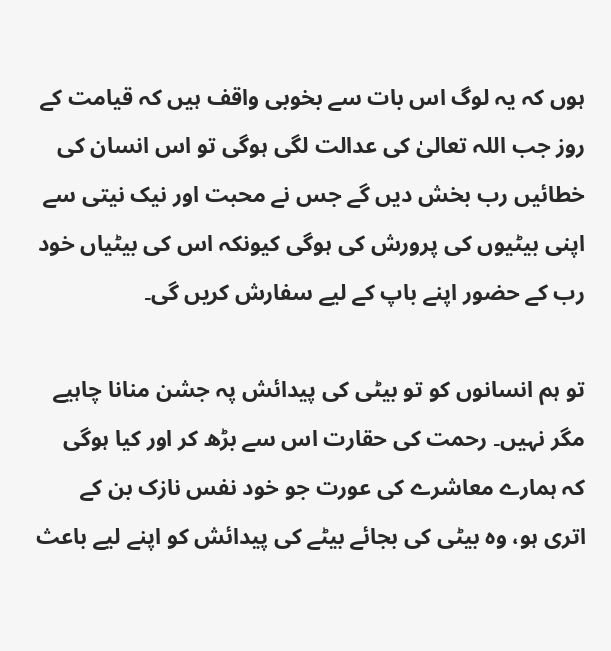ہوں کہ یہ لوگ اس بات سے بخوبی واقف ہیں کہ قیامت کے روز جب اللہ تعالیٰ کی عدالت لگی ہوگی تو اس انسان کی خطائیں رب بخش دیں گے جس نے محبت اور نیک نیتی سے اپنی بیٹیوں کی پرورش کی ہوگی کیونکہ اس کی بیٹیاں خود رب کے حضور اپنے باپ کے لیے سفارش کریں گی۔

تو ہم انسانوں کو تو بیٹی کی پیدائش پہ جشن منانا چاہیے مگر نہیں۔ رحمت کی حقارت اس سے بڑھ کر اور کیا ہوگی کہ ہمارے معاشرے کی عورت جو خود نفس نازک بن کے اتری ہو، وہ بیٹی کی بجائے بیٹے کی پیدائش کو اپنے لیے باعث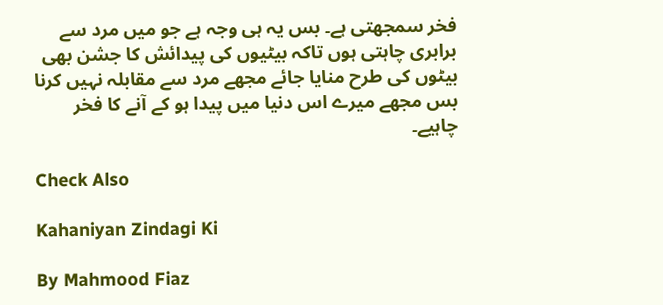فخر سمجھتی ہے۔ بس یہ ہی وجہ ہے جو میں مرد سے برابری چاہتی ہوں تاکہ بیٹیوں کی پیدائش کا جشن بھی بیٹوں کی طرح منایا جائے مجھے مرد سے مقابلہ نہیں کرنا بس مجھے میرے اس دنیا میں پیدا ہو کے آنے کا فخر چاہیے۔

Check Also

Kahaniyan Zindagi Ki

By Mahmood Fiaz